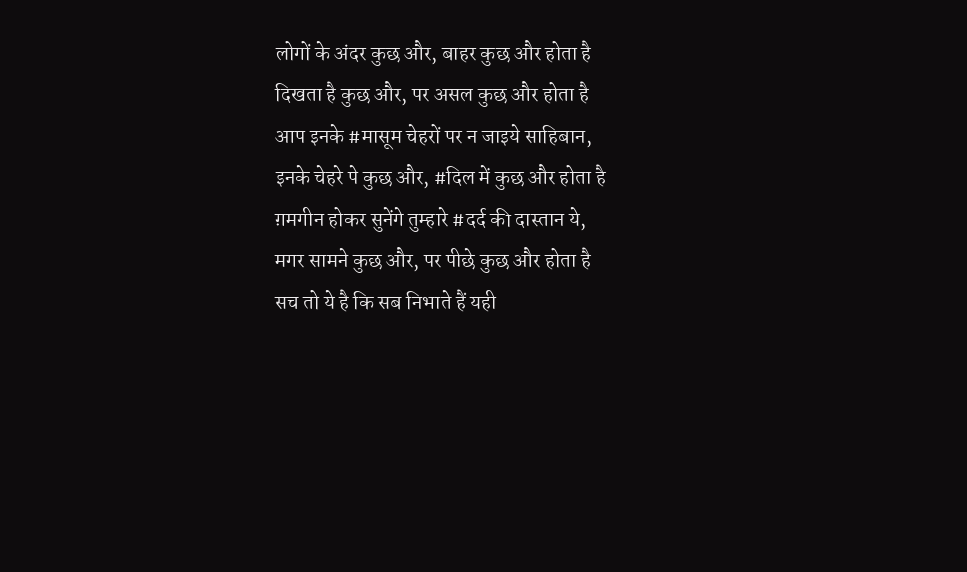लोगों के अंदर कुछ और, बाहर कुछ और होता है
दिखता है कुछ और, पर असल कुछ और होता है
आप इनके #मासूम चेहरों पर न जाइये साहिबान,
इनके चेहरे पे कुछ और, #दिल में कुछ और होता है
ग़मगीन होकर सुनेंगे तुम्हारे #दर्द की दास्तान ये,
मगर सामने कुछ और, पर पीछे कुछ और होता है
सच तो ये है कि सब निभाते हैं यही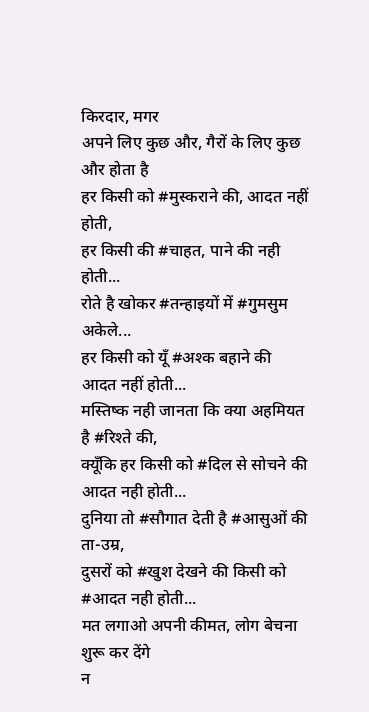किरदार, मगर
अपने लिए कुछ और, गैरों के लिए कुछ और होता है
हर किसी को #मुस्कराने की, आदत नहीं होती,
हर किसी की #चाहत, पाने की नही होती...
रोते है खोकर #तन्हाइयों में #गुमसुम अकेले...
हर किसी को यूँ #अश्क बहाने की आदत नहीं होती...
मस्तिष्क नही जानता कि क्या अहमियत है #रिश्ते की,
क्यूँकि हर किसी को #दिल से सोचने की आदत नही होती...
दुनिया तो #सौगात देती है #आसुओं की ता-उम्र,
दुसरों को #खुश देखने की किसी को #आदत नही होती...
मत लगाओ अपनी कीमत, लोग बेचना शुरू कर देंगे
न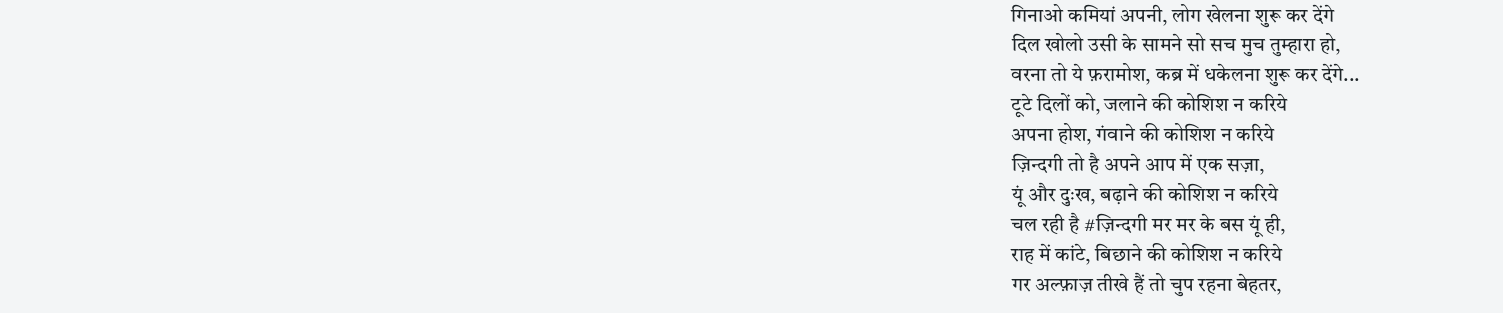गिनाओ कमियां अपनी, लोग खेलना शुरू कर देंगे
दिल खोलो उसी के सामने सो सच मुच तुम्हारा हो,
वरना तो ये फ़रामोश, कब्र में धकेलना शुरू कर देंगे...
टूटे दिलों को, जलाने की कोशिश न करिये
अपना होश, गंवाने की कोशिश न करिये
ज़िन्दगी तो है अपने आप में एक सज़ा,
यूं और दुःख, बढ़ाने की कोशिश न करिये
चल रही है #ज़िन्दगी मर मर के बस यूं ही,
राह में कांटे, बिछाने की कोशिश न करिये
गर अल्फ़ाज़ तीखे हैं तो चुप रहना बेहतर,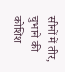सीनों में तीर, चुभाने की कोशिश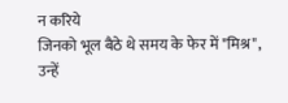न करिये
जिनको भूल बैठे थे समय के फेर में "मिश्र",
उन्हें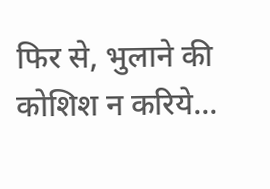फिर से, भुलाने की कोशिश न करिये...